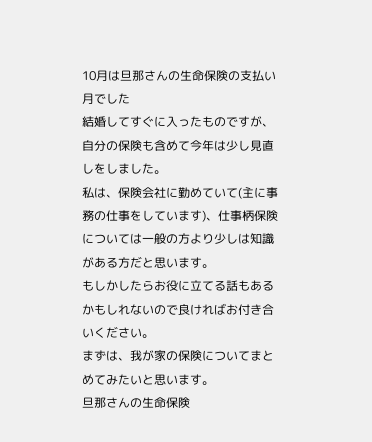10月は旦那さんの生命保険の支払い月でした
結婚してすぐに入ったものですが、自分の保険も含めて今年は少し見直しをしました。
私は、保険会社に勤めていて(主に事務の仕事をしています)、仕事柄保険については一般の方より少しは知識がある方だと思います。
もしかしたらお役に立てる話もあるかもしれないので良ければお付き合いください。
まずは、我が家の保険についてまとめてみたいと思います。
旦那さんの生命保険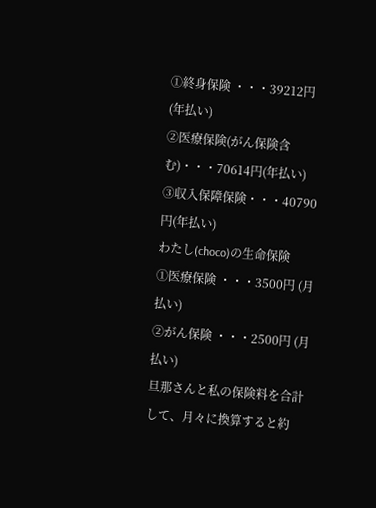①終身保険 ・・・39212円(年払い)
②医療保険(がん保険含む)・・・70614円(年払い)
③収入保障保険・・・40790円(年払い)
わたし(choco)の生命保険
①医療保険 ・・・3500円 (月払い)
②がん保険 ・・・2500円 (月払い)
旦那さんと私の保険料を合計して、月々に換算すると約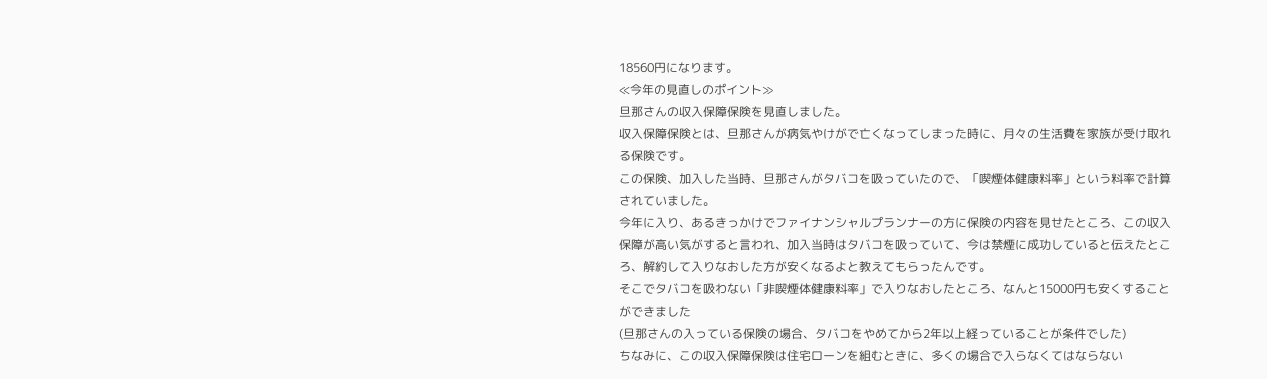18560円になります。
≪今年の見直しのポイント≫
旦那さんの収入保障保険を見直しました。
収入保障保険とは、旦那さんが病気やけがで亡くなってしまった時に、月々の生活費を家族が受け取れる保険です。
この保険、加入した当時、旦那さんがタバコを吸っていたので、「喫煙体健康料率」という料率で計算されていました。
今年に入り、あるきっかけでファイナンシャルプランナーの方に保険の内容を見せたところ、この収入保障が高い気がすると言われ、加入当時はタバコを吸っていて、今は禁煙に成功していると伝えたところ、解約して入りなおした方が安くなるよと教えてもらったんです。
そこでタバコを吸わない「非喫煙体健康料率」で入りなおしたところ、なんと15000円も安くすることができました
(旦那さんの入っている保険の場合、タバコをやめてから2年以上経っていることが条件でした)
ちなみに、この収入保障保険は住宅ローンを組むときに、多くの場合で入らなくてはならない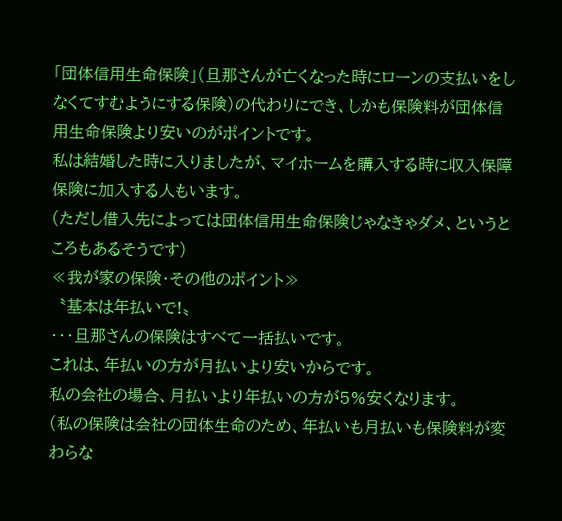「団体信用生命保険」(旦那さんが亡くなった時にローンの支払いをしなくてすむようにする保険)の代わりにでき、しかも保険料が団体信用生命保険より安いのがポイントです。
私は結婚した時に入りましたが、マイホームを購入する時に収入保障保険に加入する人もいます。
(ただし借入先によっては団体信用生命保険じゃなきゃダメ、というところもあるそうです)
≪我が家の保険・その他のポイント≫
〝基本は年払いで!〟
・・・旦那さんの保険はすべて一括払いです。
これは、年払いの方が月払いより安いからです。
私の会社の場合、月払いより年払いの方が5%安くなります。
(私の保険は会社の団体生命のため、年払いも月払いも保険料が変わらな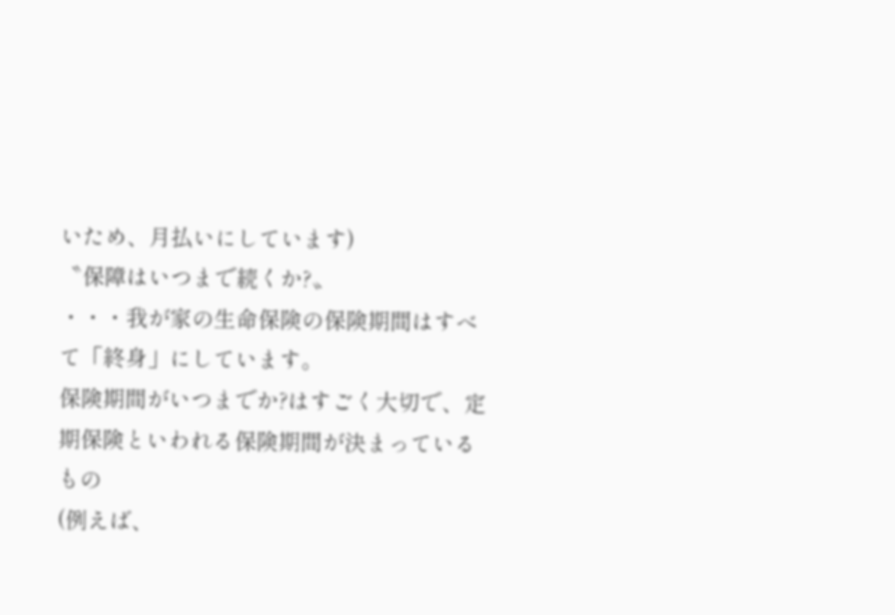いため、月払いにしています)
〝保障はいつまで続くか?〟
・・・我が家の生命保険の保険期間はすべて「終身」にしています。
保険期間がいつまでか?はすごく大切で、定期保険といわれる保険期間が決まっているもの
(例えば、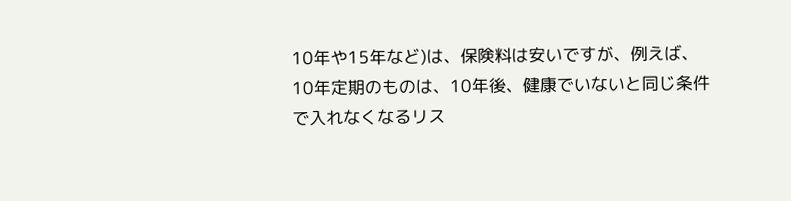10年や15年など)は、保険料は安いですが、例えば、10年定期のものは、10年後、健康でいないと同じ条件で入れなくなるリス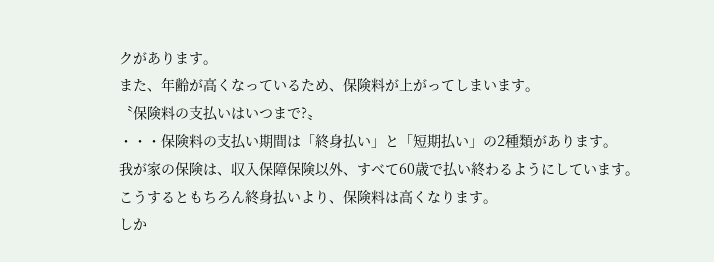クがあります。
また、年齢が高くなっているため、保険料が上がってしまいます。
〝保険料の支払いはいつまで?〟
・・・保険料の支払い期間は「終身払い」と「短期払い」の2種類があります。
我が家の保険は、収入保障保険以外、すべて60歳で払い終わるようにしています。
こうするともちろん終身払いより、保険料は高くなります。
しか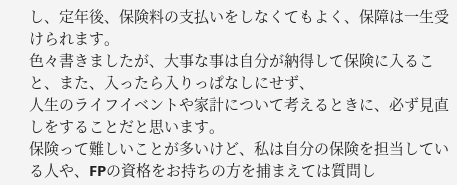し、定年後、保険料の支払いをしなくてもよく、保障は一生受けられます。
色々書きましたが、大事な事は自分が納得して保険に入ること、また、入ったら入りっぱなしにせず、
人生のライフイベントや家計について考えるときに、必ず見直しをすることだと思います。
保険って難しいことが多いけど、私は自分の保険を担当している人や、FPの資格をお持ちの方を捕まえては質問し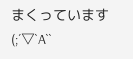まくっています(;´▽`A``